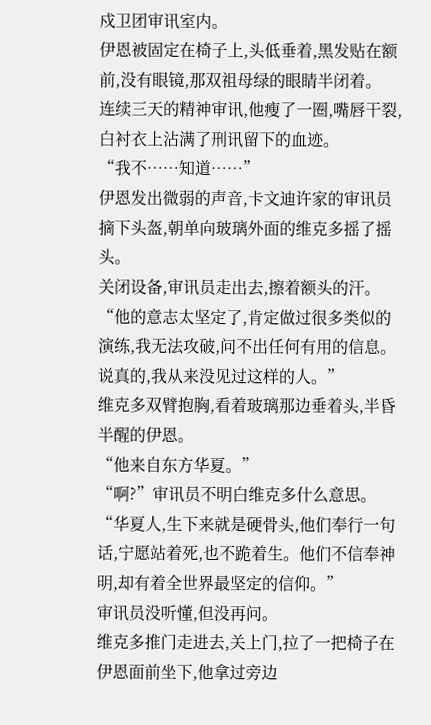戍卫团审讯室内。
伊恩被固定在椅子上,头低垂着,黑发贴在额前,没有眼镜,那双祖母绿的眼睛半闭着。
连续三天的精神审讯,他瘦了一圈,嘴唇干裂,白衬衣上沾满了刑讯留下的血迹。
“我不……知道……”
伊恩发出微弱的声音,卡文迪许家的审讯员摘下头盔,朝单向玻璃外面的维克多摇了摇头。
关闭设备,审讯员走出去,擦着额头的汗。
“他的意志太坚定了,肯定做过很多类似的演练,我无法攻破,问不出任何有用的信息。说真的,我从来没见过这样的人。”
维克多双臂抱胸,看着玻璃那边垂着头,半昏半醒的伊恩。
“他来自东方华夏。”
“啊?”审讯员不明白维克多什么意思。
“华夏人,生下来就是硬骨头,他们奉行一句话,宁愿站着死,也不跪着生。他们不信奉神明,却有着全世界最坚定的信仰。”
审讯员没听懂,但没再问。
维克多推门走进去,关上门,拉了一把椅子在伊恩面前坐下,他拿过旁边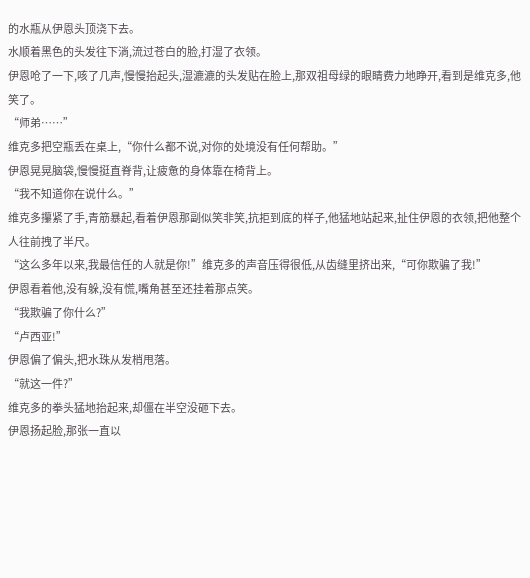的水瓶从伊恩头顶浇下去。
水顺着黑色的头发往下淌,流过苍白的脸,打湿了衣领。
伊恩呛了一下,咳了几声,慢慢抬起头,湿漉漉的头发贴在脸上,那双祖母绿的眼睛费力地睁开,看到是维克多,他笑了。
“师弟……”
维克多把空瓶丢在桌上,“你什么都不说,对你的处境没有任何帮助。”
伊恩晃晃脑袋,慢慢挺直脊背,让疲惫的身体靠在椅背上。
“我不知道你在说什么。”
维克多攥紧了手,青筋暴起,看着伊恩那副似笑非笑,抗拒到底的样子,他猛地站起来,扯住伊恩的衣领,把他整个人往前拽了半尺。
“这么多年以来,我最信任的人就是你!”维克多的声音压得很低,从齿缝里挤出来,“可你欺骗了我!”
伊恩看着他,没有躲,没有慌,嘴角甚至还挂着那点笑。
“我欺骗了你什么?”
“卢西亚!”
伊恩偏了偏头,把水珠从发梢甩落。
“就这一件?”
维克多的拳头猛地抬起来,却僵在半空没砸下去。
伊恩扬起脸,那张一直以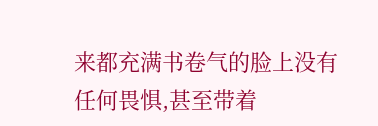来都充满书卷气的脸上没有任何畏惧,甚至带着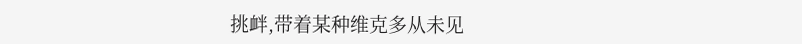挑衅,带着某种维克多从未见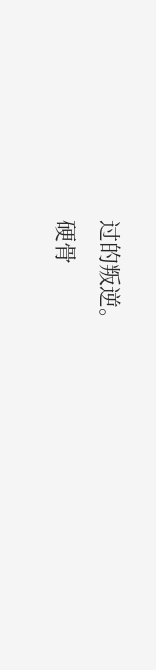过的叛逆。
硬骨